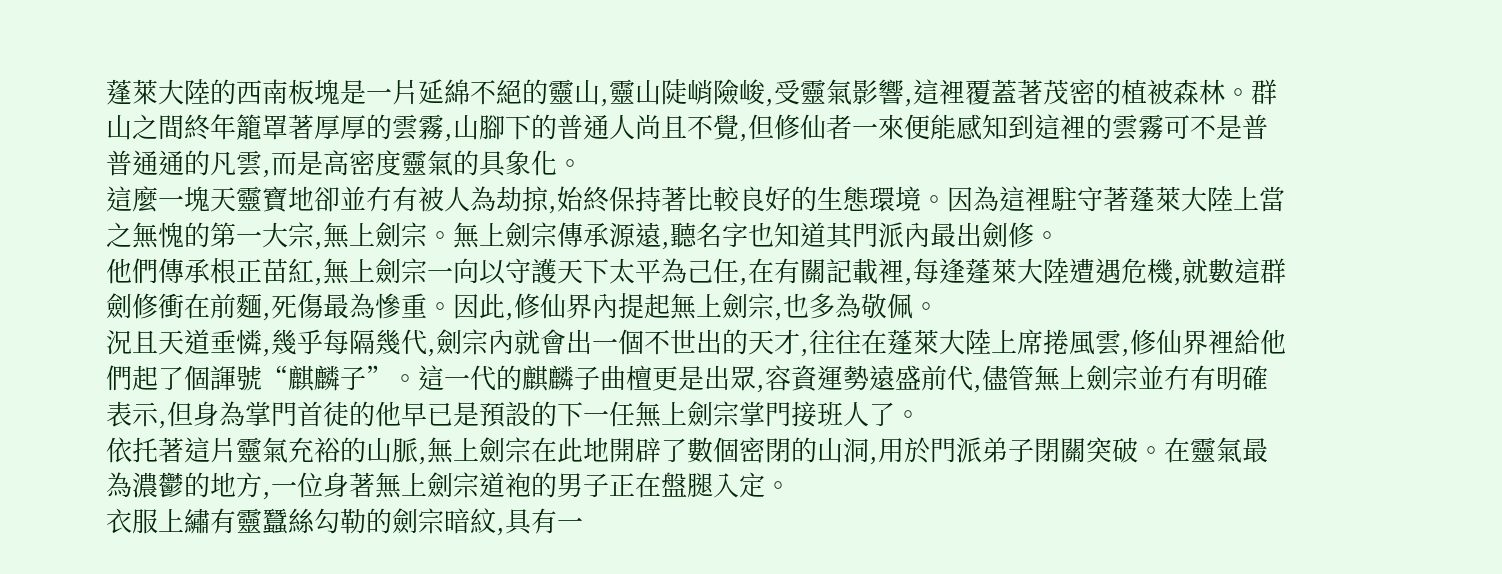蓬萊大陸的西南板塊是一片延綿不絕的靈山,靈山陡峭險峻,受靈氣影響,這裡覆蓋著茂密的植被森林。群山之間終年籠罩著厚厚的雲霧,山腳下的普通人尚且不覺,但修仙者一來便能感知到這裡的雲霧可不是普普通通的凡雲,而是高密度靈氣的具象化。
這麼一塊天靈寶地卻並冇有被人為劫掠,始終保持著比較良好的生態環境。因為這裡駐守著蓬萊大陸上當之無愧的第一大宗,無上劍宗。無上劍宗傳承源遠,聽名字也知道其門派內最出劍修。
他們傳承根正苗紅,無上劍宗一向以守護天下太平為己任,在有關記載裡,每逢蓬萊大陸遭遇危機,就數這群劍修衝在前麵,死傷最為慘重。因此,修仙界內提起無上劍宗,也多為敬佩。
況且天道垂憐,幾乎每隔幾代,劍宗內就會出一個不世出的天才,往往在蓬萊大陸上席捲風雲,修仙界裡給他們起了個諢號“麒麟子”。這一代的麒麟子曲檀更是出眾,容資運勢遠盛前代,儘管無上劍宗並冇有明確表示,但身為掌門首徒的他早已是預設的下一任無上劍宗掌門接班人了。
依托著這片靈氣充裕的山脈,無上劍宗在此地開辟了數個密閉的山洞,用於門派弟子閉關突破。在靈氣最為濃鬱的地方,一位身著無上劍宗道袍的男子正在盤腿入定。
衣服上繡有靈蠶絲勾勒的劍宗暗紋,具有一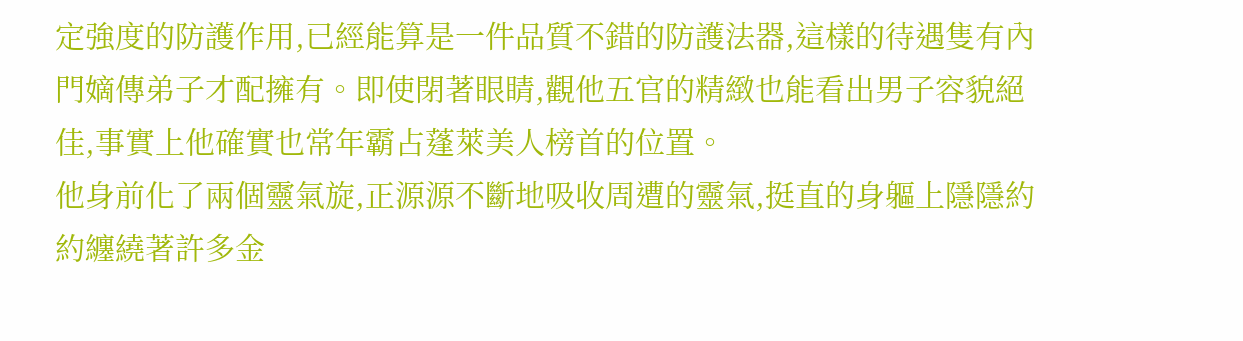定強度的防護作用,已經能算是一件品質不錯的防護法器,這樣的待遇隻有內門嫡傳弟子才配擁有。即使閉著眼睛,觀他五官的精緻也能看出男子容貌絕佳,事實上他確實也常年霸占蓬萊美人榜首的位置。
他身前化了兩個靈氣旋,正源源不斷地吸收周遭的靈氣,挺直的身軀上隱隱約約纏繞著許多金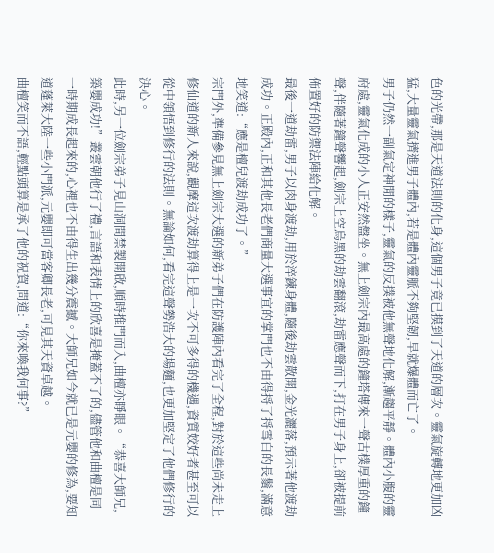色的光帶,那是天道法則的化身,這個男子竟已摸到了天道的層次。靈氣旋轉地更加凶猛,大量靈氣擠進男子體內,若是體內靈脈不夠堅韌,早就爆體而亡了。
男子仍然一副氣定神閒的樣子,靈氣的反撲被他無聲地化解,漸趨平靜。體內小腹的靈府處,靈氣化成的小人正安然盤坐。無上劍宗內最高處的鐘塔傳來一聲古樸厚重的鐘聲,伴隨著鐘聲響起,劍宗上空烏黑的劫雲翻滾,劫雷應聲而下,打在男子身上,卻被提前佈置好的防禦法陣給化解。
最後一道劫雷,男子以肉身渡劫,用於淬鍊身體,隨後劫雲散開,金光灑落,預示著他渡劫成功。正殿內,正和其他長老們商量大選事宜的掌門也不由得捋了捋雪白的長鬚,滿意地笑道:“應是檀兒渡劫成功了。”
宗門外,準備參見無上劍宗大選的新弟子們在防護陣內看完了全程,對於這些尚未走上修仙道的新人來說,觀摩這次渡劫算得上是一次不可多得的機遇,資質姣好者甚至可以從中領悟到修行的法則。無論如何,看完這聲勢浩大的場麵,也更加堅定了他們修行的決心。
此時,另一位劍宗弟子見山洞間禁製開啟,順時推門而入,曲檀亦睜眼。“恭喜大師兄,築嬰成功!”叢雲朝他行了禮,言語和表情上的欣喜是掩蓋不了的,儘管他和曲檀是同一時期成長起來的,心裡也不由得生出幾分震撼。大師兄如今就已是元嬰的修為,要知道蓬萊大陸一些小門派,元嬰即可當客卿長老,可見其天資卓越。
曲檀笑而不語,輕點頭算是承了他的祝賀,問道:“你來喚我何事?”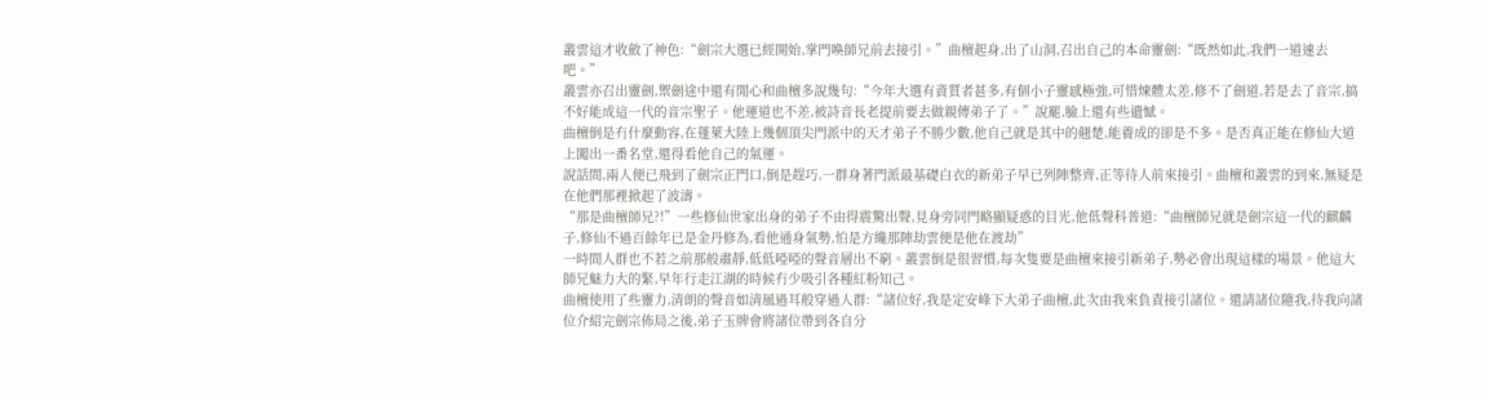叢雲這才收斂了神色:“劍宗大選已經開始,掌門喚師兄前去接引。”曲檀起身,出了山洞,召出自己的本命靈劍:“既然如此,我們一道速去吧。”
叢雲亦召出靈劍,禦劍途中還有閒心和曲檀多說幾句:“今年大選有資質者甚多,有個小子靈感極強,可惜煉體太差,修不了劍道,若是去了音宗,搞不好能成這一代的音宗聖子。他運道也不差,被詩音長老提前要去做親傳弟子了。”說罷,臉上還有些遺憾。
曲檀倒是冇什麼動容,在蓬萊大陸上幾個頂尖門派中的天才弟子不勝少數,他自己就是其中的翹楚,能養成的卻是不多。是否真正能在修仙大道上闖出一番名堂,還得看他自己的氣運。
說話間,兩人便已飛到了劍宗正門口,倒是趕巧,一群身著門派最基礎白衣的新弟子早已列陣整齊,正等待人前來接引。曲檀和叢雲的到來,無疑是在他們那裡掀起了波濤。
“那是曲檀師兄?!”一些修仙世家出身的弟子不由得震驚出聲,見身旁同門略顯疑惑的目光,他低聲科普道:“曲檀師兄就是劍宗這一代的麒麟子,修仙不過百餘年已是金丹修為,看他通身氣勢,怕是方纔那陣劫雲便是他在渡劫”
一時間人群也不若之前那般肅靜,低低啞啞的聲音層出不窮。叢雲倒是很習慣,每次隻要是曲檀來接引新弟子,勢必會出現這樣的場景。他這大師兄魅力大的緊,早年行走江湖的時候冇少吸引各種紅粉知己。
曲檀使用了些靈力,清朗的聲音如清風過耳般穿過人群:“諸位好,我是定安峰下大弟子曲檀,此次由我來負責接引諸位。還請諸位隨我,待我向諸位介紹完劍宗佈局之後,弟子玉牌會將諸位帶到各自分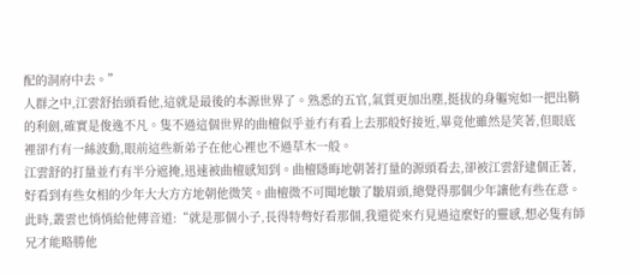配的洞府中去。”
人群之中,江雲舒抬頭看他,這就是最後的本源世界了。熟悉的五官,氣質更加出塵,挺拔的身軀宛如一把出鞘的利劍,確實是俊逸不凡。隻不過這個世界的曲檀似乎並冇有看上去那般好接近,畢竟他雖然是笑著,但眼底裡卻冇有一絲波動,眼前這些新弟子在他心裡也不過草木一般。
江雲舒的打量並冇有半分遮掩,迅速被曲檀感知到。曲檀隱晦地朝著打量的源頭看去,卻被江雲舒逮個正著,好看到有些女相的少年大大方方地朝他微笑。曲檀微不可聞地皺了皺眉頭,總覺得那個少年讓他有些在意。
此時,叢雲也悄悄給他傳音道:“就是那個小子,長得特彆好看那個,我還從來冇見過這麼好的靈感,想必隻有師兄才能略勝他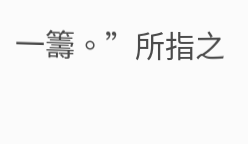一籌。”所指之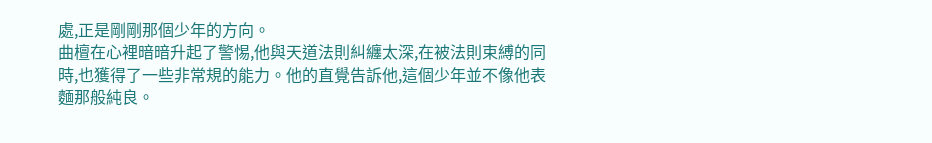處,正是剛剛那個少年的方向。
曲檀在心裡暗暗升起了警惕,他與天道法則糾纏太深,在被法則束縛的同時,也獲得了一些非常規的能力。他的直覺告訴他,這個少年並不像他表麵那般純良。